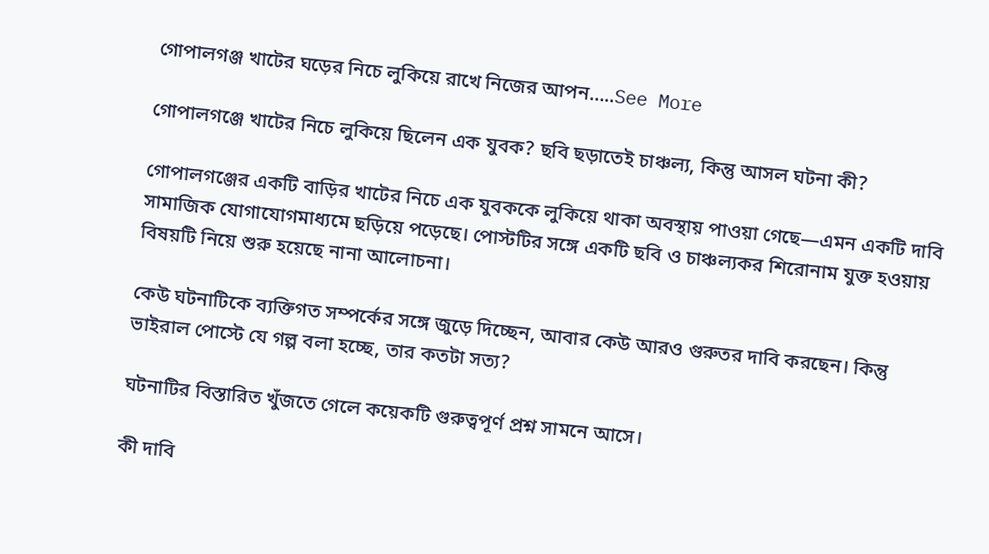গোপালগঞ্জ খাটের ঘড়ের নিচে লুকিয়ে রাখে নিজের আপন…..See More

গোপালগঞ্জে খাটের নিচে লুকিয়ে ছিলেন এক যুবক? ছবি ছড়াতেই চাঞ্চল্য, কিন্তু আসল ঘটনা কী?

গোপালগঞ্জের একটি বাড়ির খাটের নিচে এক যুবককে লুকিয়ে থাকা অবস্থায় পাওয়া গেছে—এমন একটি দাবি সামাজিক যোগাযোগমাধ্যমে ছড়িয়ে পড়েছে। পোস্টটির সঙ্গে একটি ছবি ও চাঞ্চল্যকর শিরোনাম যুক্ত হওয়ায় বিষয়টি নিয়ে শুরু হয়েছে নানা আলোচনা।

কেউ ঘটনাটিকে ব্যক্তিগত সম্পর্কের সঙ্গে জুড়ে দিচ্ছেন, আবার কেউ আরও গুরুতর দাবি করছেন। কিন্তু ভাইরাল পোস্টে যে গল্প বলা হচ্ছে, তার কতটা সত্য?

ঘটনাটির বিস্তারিত খুঁজতে গেলে কয়েকটি গুরুত্বপূর্ণ প্রশ্ন সামনে আসে।

কী দাবি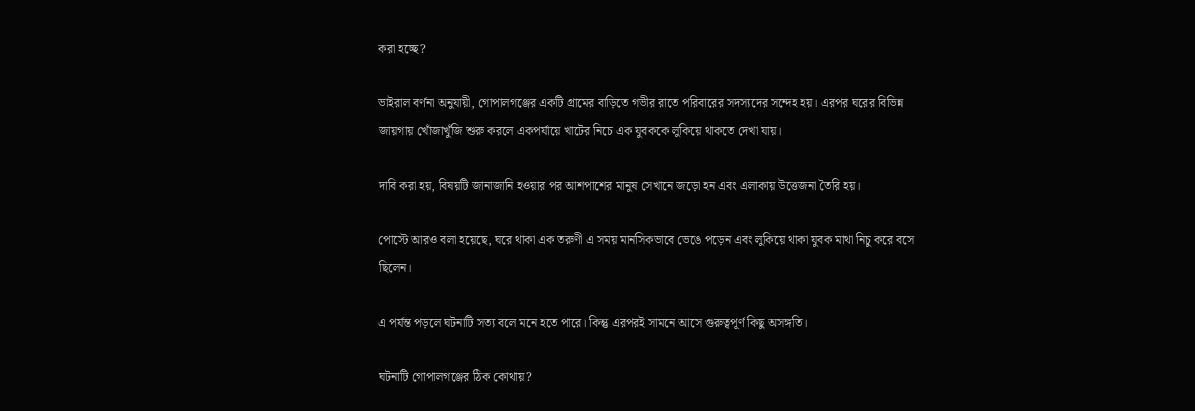করা হচ্ছে?

ভাইরাল বর্ণনা অনুযায়ী, গোপালগঞ্জের একটি গ্রামের বাড়িতে গভীর রাতে পরিবারের সদস্যদের সন্দেহ হয়। এরপর ঘরের বিভিন্ন জায়গায় খোঁজাখুঁজি শুরু করলে একপর্যায়ে খাটের নিচে এক যুবককে লুকিয়ে থাকতে দেখা যায়।

দাবি করা হয়, বিষয়টি জানাজানি হওয়ার পর আশপাশের মানুষ সেখানে জড়ো হন এবং এলাকায় উত্তেজনা তৈরি হয়।

পোস্টে আরও বলা হয়েছে, ঘরে থাকা এক তরুণী এ সময় মানসিকভাবে ভেঙে পড়েন এবং লুকিয়ে থাকা যুবক মাথা নিচু করে বসে ছিলেন।

এ পর্যন্ত পড়লে ঘটনাটি সত্য বলে মনে হতে পারে। কিন্তু এরপরই সামনে আসে গুরুত্বপূর্ণ কিছু অসঙ্গতি।

ঘটনাটি গোপালগঞ্জের ঠিক কোথায়?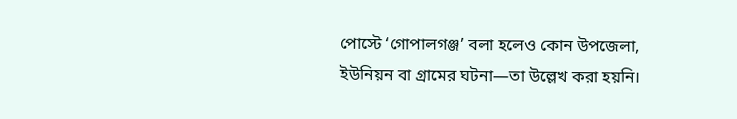পোস্টে ‘গোপালগঞ্জ’ বলা হলেও কোন উপজেলা, ইউনিয়ন বা গ্রামের ঘটনা—তা উল্লেখ করা হয়নি।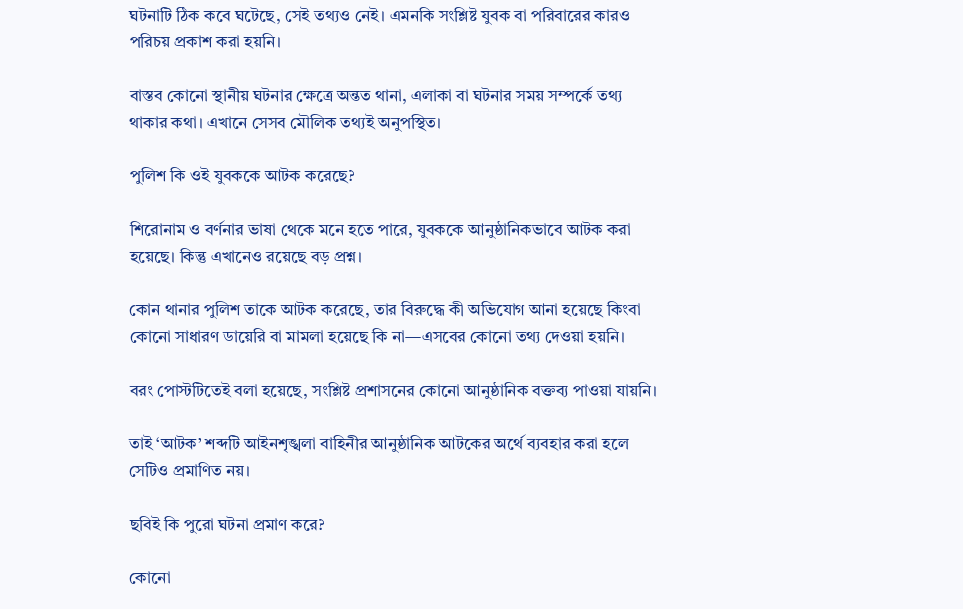ঘটনাটি ঠিক কবে ঘটেছে, সেই তথ্যও নেই। এমনকি সংশ্লিষ্ট যুবক বা পরিবারের কারও পরিচয় প্রকাশ করা হয়নি।

বাস্তব কোনো স্থানীয় ঘটনার ক্ষেত্রে অন্তত থানা, এলাকা বা ঘটনার সময় সম্পর্কে তথ্য থাকার কথা। এখানে সেসব মৌলিক তথ্যই অনুপস্থিত।

পুলিশ কি ওই যুবককে আটক করেছে?

শিরোনাম ও বর্ণনার ভাষা থেকে মনে হতে পারে, যুবককে আনুষ্ঠানিকভাবে আটক করা হয়েছে। কিন্তু এখানেও রয়েছে বড় প্রশ্ন।

কোন থানার পুলিশ তাকে আটক করেছে, তার বিরুদ্ধে কী অভিযোগ আনা হয়েছে কিংবা কোনো সাধারণ ডায়েরি বা মামলা হয়েছে কি না—এসবের কোনো তথ্য দেওয়া হয়নি।

বরং পোস্টটিতেই বলা হয়েছে, সংশ্লিষ্ট প্রশাসনের কোনো আনুষ্ঠানিক বক্তব্য পাওয়া যায়নি।

তাই ‘আটক’ শব্দটি আইনশৃঙ্খলা বাহিনীর আনুষ্ঠানিক আটকের অর্থে ব্যবহার করা হলে সেটিও প্রমাণিত নয়।

ছবিই কি পুরো ঘটনা প্রমাণ করে?

কোনো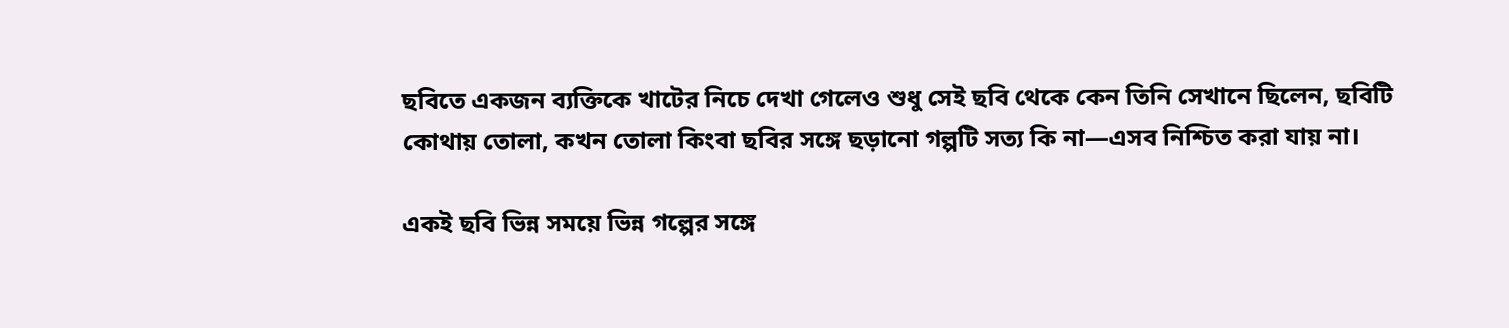ছবিতে একজন ব্যক্তিকে খাটের নিচে দেখা গেলেও শুধু সেই ছবি থেকে কেন তিনি সেখানে ছিলেন, ছবিটি কোথায় তোলা, কখন তোলা কিংবা ছবির সঙ্গে ছড়ানো গল্পটি সত্য কি না—এসব নিশ্চিত করা যায় না।

একই ছবি ভিন্ন সময়ে ভিন্ন গল্পের সঙ্গে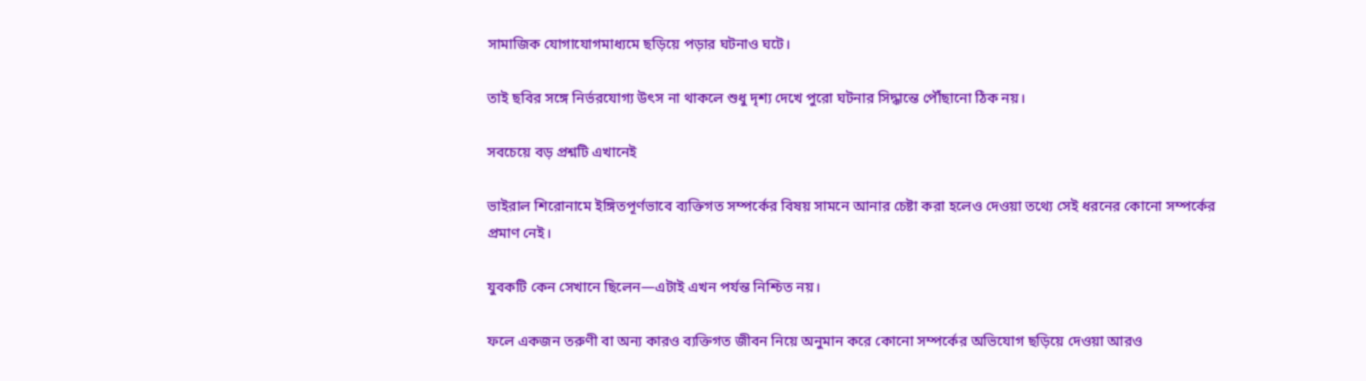সামাজিক যোগাযোগমাধ্যমে ছড়িয়ে পড়ার ঘটনাও ঘটে।

তাই ছবির সঙ্গে নির্ভরযোগ্য উৎস না থাকলে শুধু দৃশ্য দেখে পুরো ঘটনার সিদ্ধান্তে পৌঁছানো ঠিক নয়।

সবচেয়ে বড় প্রশ্নটি এখানেই

ভাইরাল শিরোনামে ইঙ্গিতপূর্ণভাবে ব্যক্তিগত সম্পর্কের বিষয় সামনে আনার চেষ্টা করা হলেও দেওয়া তথ্যে সেই ধরনের কোনো সম্পর্কের প্রমাণ নেই।

যুবকটি কেন সেখানে ছিলেন—এটাই এখন পর্যন্ত নিশ্চিত নয়।

ফলে একজন তরুণী বা অন্য কারও ব্যক্তিগত জীবন নিয়ে অনুমান করে কোনো সম্পর্কের অভিযোগ ছড়িয়ে দেওয়া আরও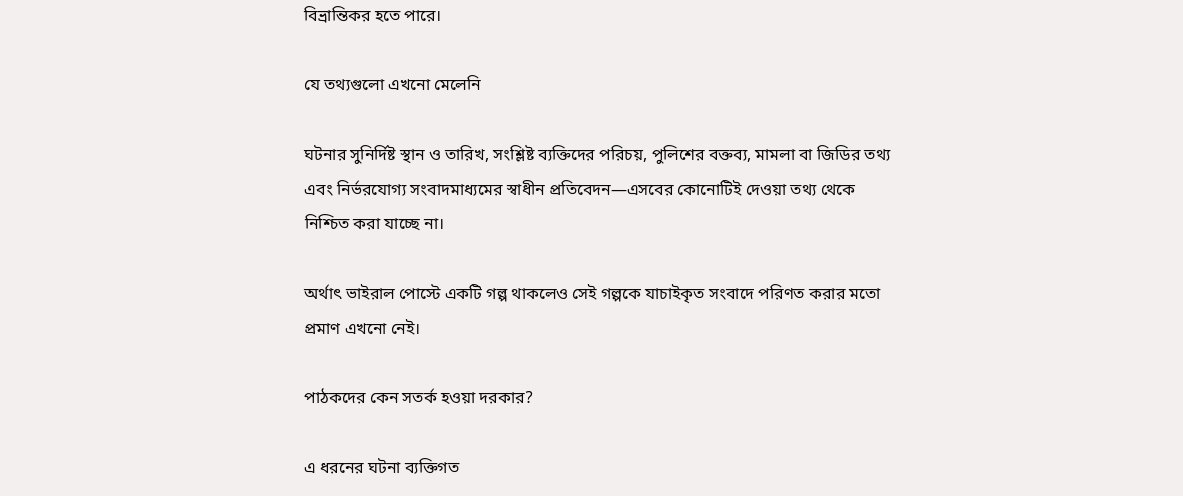বিভ্রান্তিকর হতে পারে।

যে তথ্যগুলো এখনো মেলেনি

ঘটনার সুনির্দিষ্ট স্থান ও তারিখ, সংশ্লিষ্ট ব্যক্তিদের পরিচয়, পুলিশের বক্তব্য, মামলা বা জিডির তথ্য এবং নির্ভরযোগ্য সংবাদমাধ্যমের স্বাধীন প্রতিবেদন—এসবের কোনোটিই দেওয়া তথ্য থেকে নিশ্চিত করা যাচ্ছে না।

অর্থাৎ ভাইরাল পোস্টে একটি গল্প থাকলেও সেই গল্পকে যাচাইকৃত সংবাদে পরিণত করার মতো প্রমাণ এখনো নেই।

পাঠকদের কেন সতর্ক হওয়া দরকার?

এ ধরনের ঘটনা ব্যক্তিগত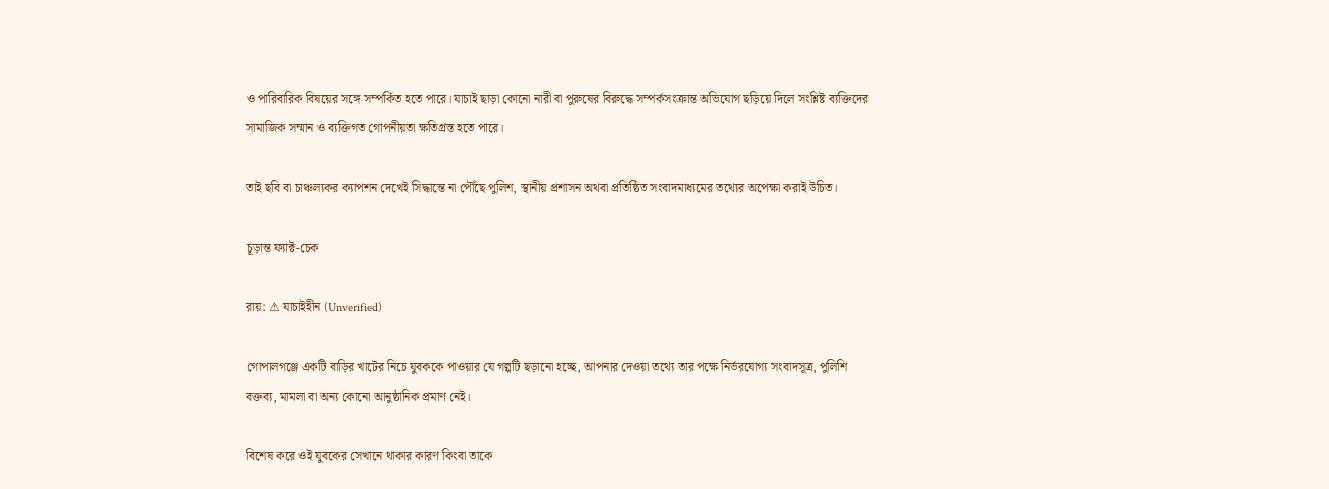ও পারিবারিক বিষয়ের সঙ্গে সম্পর্কিত হতে পারে। যাচাই ছাড়া কোনো নারী বা পুরুষের বিরুদ্ধে সম্পর্কসংক্রান্ত অভিযোগ ছড়িয়ে দিলে সংশ্লিষ্ট ব্যক্তিদের সামাজিক সম্মান ও ব্যক্তিগত গোপনীয়তা ক্ষতিগ্রস্ত হতে পারে।

তাই ছবি বা চাঞ্চল্যকর ক্যাপশন দেখেই সিদ্ধান্তে না পৌঁছে পুলিশ, স্থানীয় প্রশাসন অথবা প্রতিষ্ঠিত সংবাদমাধ্যমের তথ্যের অপেক্ষা করাই উচিত।

চূড়ান্ত ফ্যাক্ট-চেক

রায়: ⚠ যাচাইহীন (Unverified)

গোপালগঞ্জে একটি বাড়ির খাটের নিচে যুবককে পাওয়ার যে গল্পটি ছড়ানো হচ্ছে, আপনার দেওয়া তথ্যে তার পক্ষে নির্ভরযোগ্য সংবাদসূত্র, পুলিশি বক্তব্য, মামলা বা অন্য কোনো আনুষ্ঠানিক প্রমাণ নেই।

বিশেষ করে ওই যুবকের সেখানে থাকার কারণ কিংবা তাকে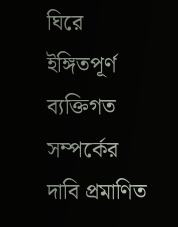ঘিরে ইঙ্গিতপূর্ণ ব্যক্তিগত সম্পর্কের দাবি প্রমাণিত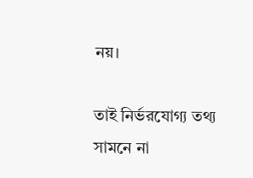নয়।

তাই নির্ভরযোগ্য তথ্য সামনে না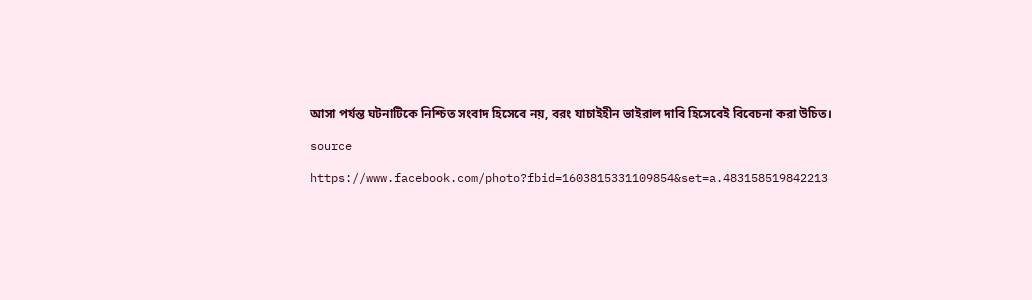আসা পর্যন্ত ঘটনাটিকে নিশ্চিত সংবাদ হিসেবে নয়, বরং যাচাইহীন ভাইরাল দাবি হিসেবেই বিবেচনা করা উচিত।

source

https://www.facebook.com/photo?fbid=1603815331109854&set=a.483158519842213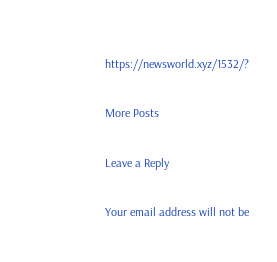https://newsworld.xyz/1532/?

More Posts

Leave a Reply

Your email address will not be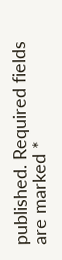published. Required fields are marked *